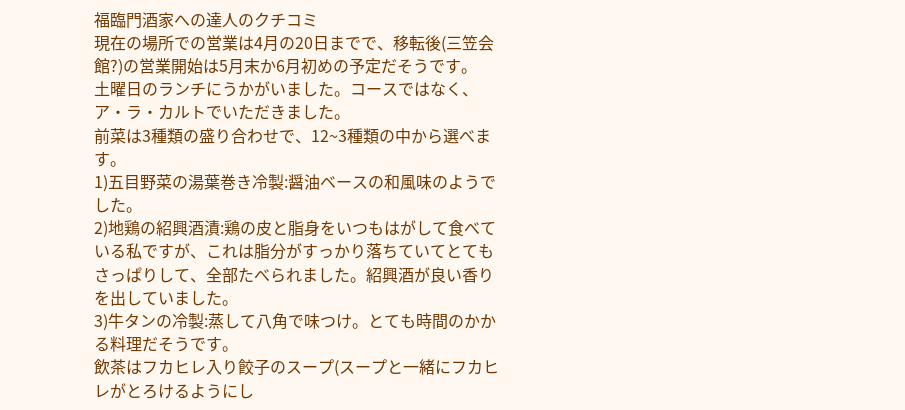福臨門酒家への達人のクチコミ
現在の場所での営業は4月の20日までで、移転後(三笠会館?)の営業開始は5月末か6月初めの予定だそうです。
土曜日のランチにうかがいました。コースではなく、ア・ラ・カルトでいただきました。
前菜は3種類の盛り合わせで、12~3種類の中から選べます。
1)五目野菜の湯葉巻き冷製:醤油ベースの和風味のようでした。
2)地鶏の紹興酒漬:鶏の皮と脂身をいつもはがして食べている私ですが、これは脂分がすっかり落ちていてとてもさっぱりして、全部たべられました。紹興酒が良い香りを出していました。
3)牛タンの冷製:蒸して八角で味つけ。とても時間のかかる料理だそうです。
飲茶はフカヒレ入り餃子のスープ(スープと一緒にフカヒレがとろけるようにし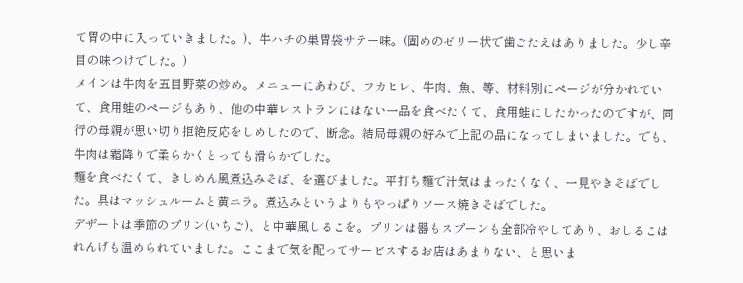て胃の中に入っていきました。)、牛ハチの巣胃袋サテー味。(固めのゼリー状で歯ごたえはありました。少し辛目の味つけでした。)
メインは牛肉を五目野菜の炒め。メニューにあわび、フカヒレ、牛肉、魚、等、材料別にページが分かれていて、食用蛙のページもあり、他の中華レストランにはない一品を食べたくて、食用蛙にしたかったのですが、同行の母親が思い切り拒絶反応をしめしたので、断念。結局母親の好みで上記の品になってしまいました。でも、牛肉は霜降りで柔らかくとっても滑らかでした。
麺を食べたくて、きしめん風煮込みそば、を選びました。平打ち麺で汁気はまったくなく、一見やきそばでした。具はマッシュルームと黄ニラ。煮込みというよりもやっぱりソース焼きそばでした。
デザートは季節のプリン(いちご)、と中華風しるこを。プリンは器もスプーンも全部冷やしてあり、おしるこはれんげも温められていました。ここまで気を配ってサービスするお店はあまりない、と思いま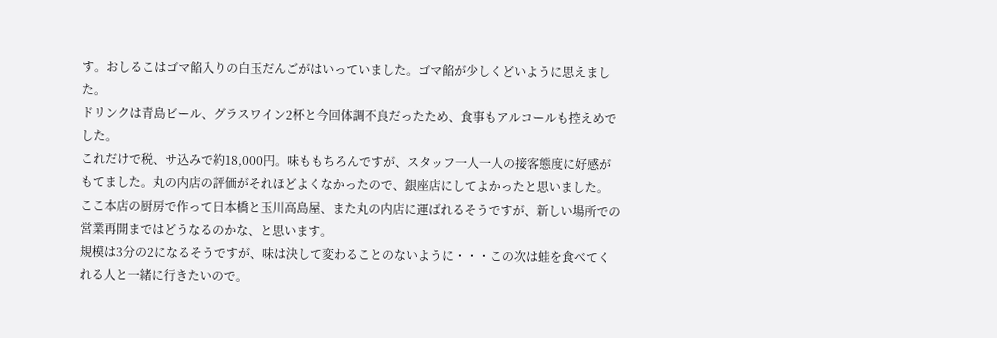す。おしるこはゴマ餡入りの白玉だんごがはいっていました。ゴマ餡が少しくどいように思えました。
ドリンクは青島ビール、グラスワイン2杯と今回体調不良だったため、食事もアルコールも控えめでした。
これだけで税、サ込みで約18,000円。味ももちろんですが、スタッフ一人一人の接客態度に好感がもてました。丸の内店の評価がそれほどよくなかったので、銀座店にしてよかったと思いました。
ここ本店の厨房で作って日本橋と玉川高島屋、また丸の内店に運ばれるそうですが、新しい場所での営業再開まではどうなるのかな、と思います。
規模は3分の2になるそうですが、味は決して変わることのないように・・・この次は蛙を食べてくれる人と一緒に行きたいので。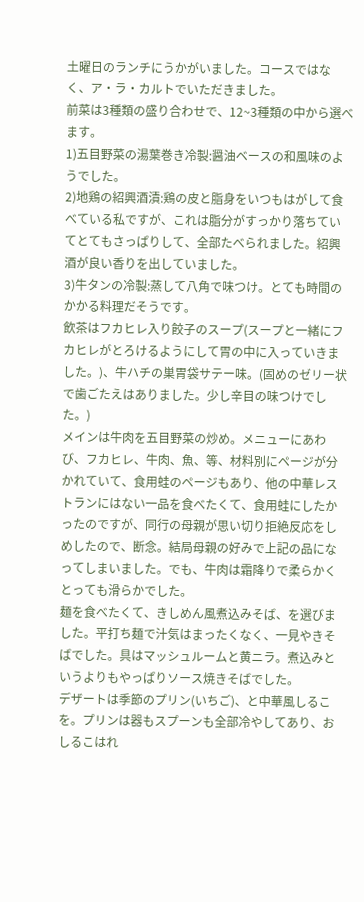土曜日のランチにうかがいました。コースではなく、ア・ラ・カルトでいただきました。
前菜は3種類の盛り合わせで、12~3種類の中から選べます。
1)五目野菜の湯葉巻き冷製:醤油ベースの和風味のようでした。
2)地鶏の紹興酒漬:鶏の皮と脂身をいつもはがして食べている私ですが、これは脂分がすっかり落ちていてとてもさっぱりして、全部たべられました。紹興酒が良い香りを出していました。
3)牛タンの冷製:蒸して八角で味つけ。とても時間のかかる料理だそうです。
飲茶はフカヒレ入り餃子のスープ(スープと一緒にフカヒレがとろけるようにして胃の中に入っていきました。)、牛ハチの巣胃袋サテー味。(固めのゼリー状で歯ごたえはありました。少し辛目の味つけでした。)
メインは牛肉を五目野菜の炒め。メニューにあわび、フカヒレ、牛肉、魚、等、材料別にページが分かれていて、食用蛙のページもあり、他の中華レストランにはない一品を食べたくて、食用蛙にしたかったのですが、同行の母親が思い切り拒絶反応をしめしたので、断念。結局母親の好みで上記の品になってしまいました。でも、牛肉は霜降りで柔らかくとっても滑らかでした。
麺を食べたくて、きしめん風煮込みそば、を選びました。平打ち麺で汁気はまったくなく、一見やきそばでした。具はマッシュルームと黄ニラ。煮込みというよりもやっぱりソース焼きそばでした。
デザートは季節のプリン(いちご)、と中華風しるこを。プリンは器もスプーンも全部冷やしてあり、おしるこはれ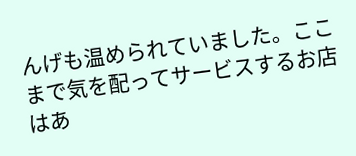んげも温められていました。ここまで気を配ってサービスするお店はあ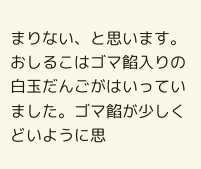まりない、と思います。おしるこはゴマ餡入りの白玉だんごがはいっていました。ゴマ餡が少しくどいように思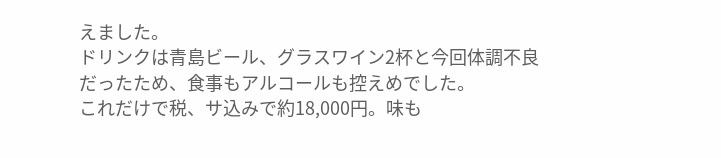えました。
ドリンクは青島ビール、グラスワイン2杯と今回体調不良だったため、食事もアルコールも控えめでした。
これだけで税、サ込みで約18,000円。味も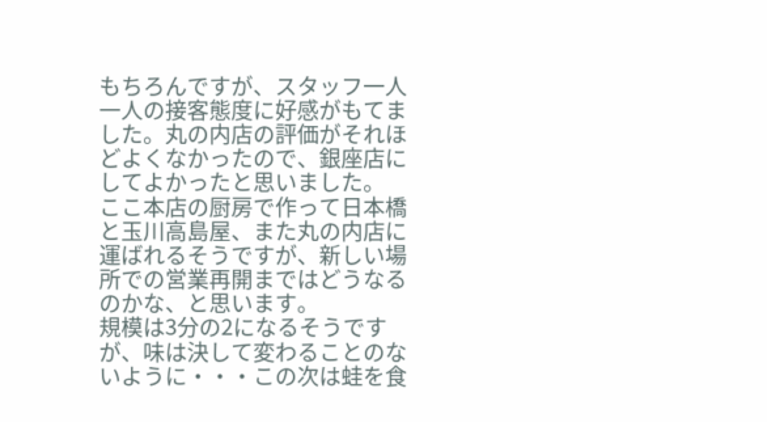もちろんですが、スタッフ一人一人の接客態度に好感がもてました。丸の内店の評価がそれほどよくなかったので、銀座店にしてよかったと思いました。
ここ本店の厨房で作って日本橋と玉川高島屋、また丸の内店に運ばれるそうですが、新しい場所での営業再開まではどうなるのかな、と思います。
規模は3分の2になるそうですが、味は決して変わることのないように・・・この次は蛙を食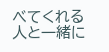べてくれる人と一緒に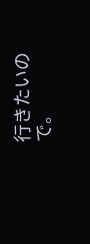行きたいので。